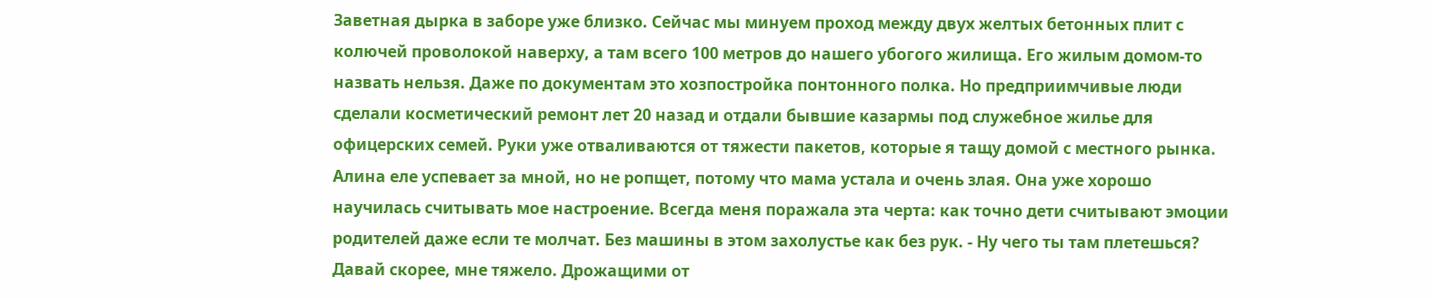Заветная дырка в заборе уже близко. Сейчас мы минуем проход между двух желтых бетонных плит с колючей проволокой наверху, а там всего 100 метров до нашего убогого жилища. Его жилым домом-то назвать нельзя. Даже по документам это хозпостройка понтонного полка. Но предприимчивые люди сделали косметический ремонт лет 20 назад и отдали бывшие казармы под служебное жилье для офицерских семей. Руки уже отваливаются от тяжести пакетов, которые я тащу домой с местного рынка. Алина еле успевает за мной, но не ропщет, потому что мама устала и очень злая. Она уже хорошо научилась считывать мое настроение. Всегда меня поражала эта черта: как точно дети считывают эмоции родителей даже если те молчат. Без машины в этом захолустье как без рук. - Ну чего ты там плетешься? Давай скорее, мне тяжело. Дрожащими от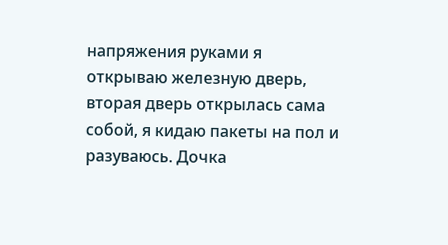напряжения руками я открываю железную дверь, вторая дверь открылась сама собой, я кидаю пакеты на пол и разуваюсь. Дочка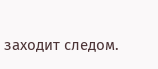заходит следом.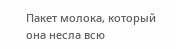Пакет молока, который она несла всю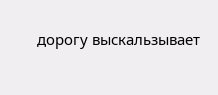дорогу выскальзывает